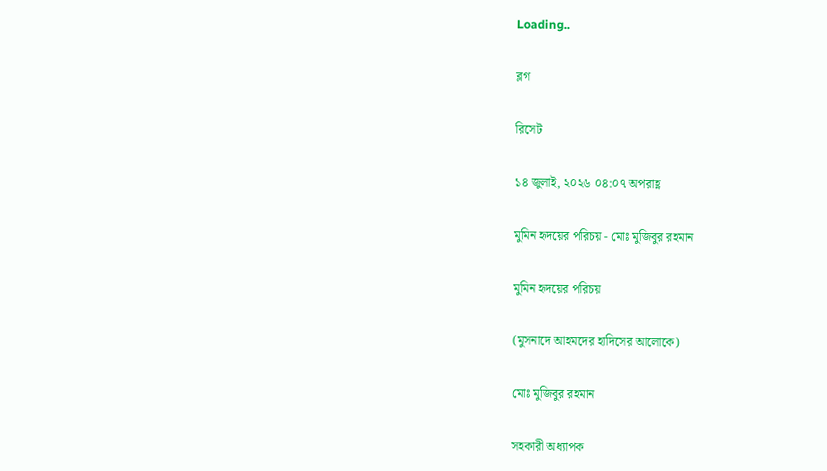Loading..

ব্লগ

রিসেট

১৪ জুলাই, ২০২৬ ০৪:০৭ অপরাহ্ণ

মুমিন হৃদয়ের পরিচয় - মোঃ মুজিবুর রহমান

মুমিন হৃদয়ের পরিচয়

(মুসনাদে আহমদের হাদিসের আলোকে)

মোঃ মুজিবুর রহমান

সহকারী অধ্যাপক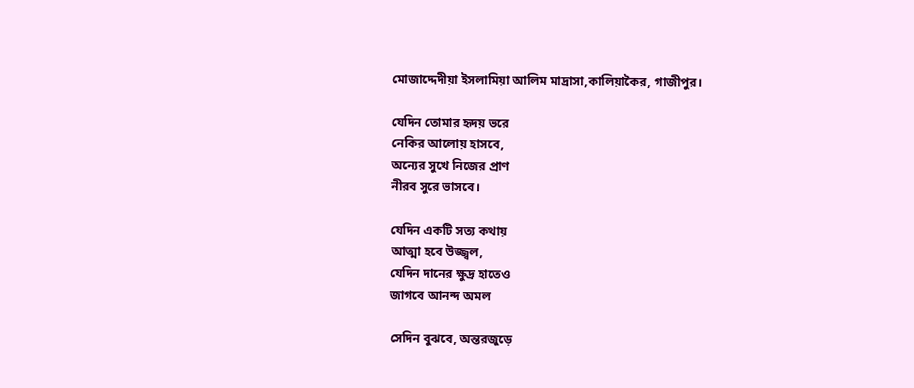মোজাদ্দেদীয়া ইসলামিয়া আলিম মাদ্রাসা,কালিয়াকৈর, গাজীপুর।

যেদিন তোমার হৃদয় ভরে
নেকির আলোয় হাসবে,
অন্যের সুখে নিজের প্রাণ
নীরব সুরে ভাসবে।

যেদিন একটি সত্য কথায়
আত্মা হবে উজ্জ্বল,
যেদিন দানের ক্ষুদ্র হাতেও
জাগবে আনন্দ অমল

সেদিন বুঝবে, অন্তরজুড়ে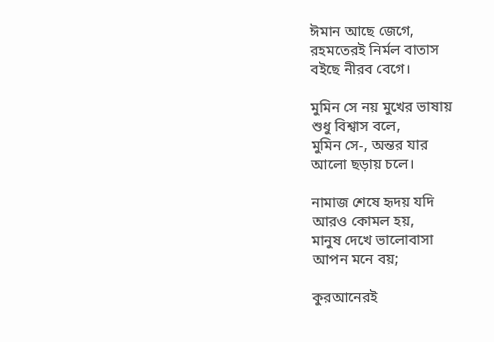ঈমান আছে জেগে,
রহমতেরই নির্মল বাতাস
বইছে নীরব বেগে।

মুমিন সে নয় মুখের ভাষায়
শুধু বিশ্বাস বলে,
মুমিন সে-, অন্তর যার
আলো ছড়ায় চলে।

নামাজ শেষে হৃদয় যদি
আরও কোমল হয়,
মানুষ দেখে ভালোবাসা
আপন মনে বয়;

কুরআনেরই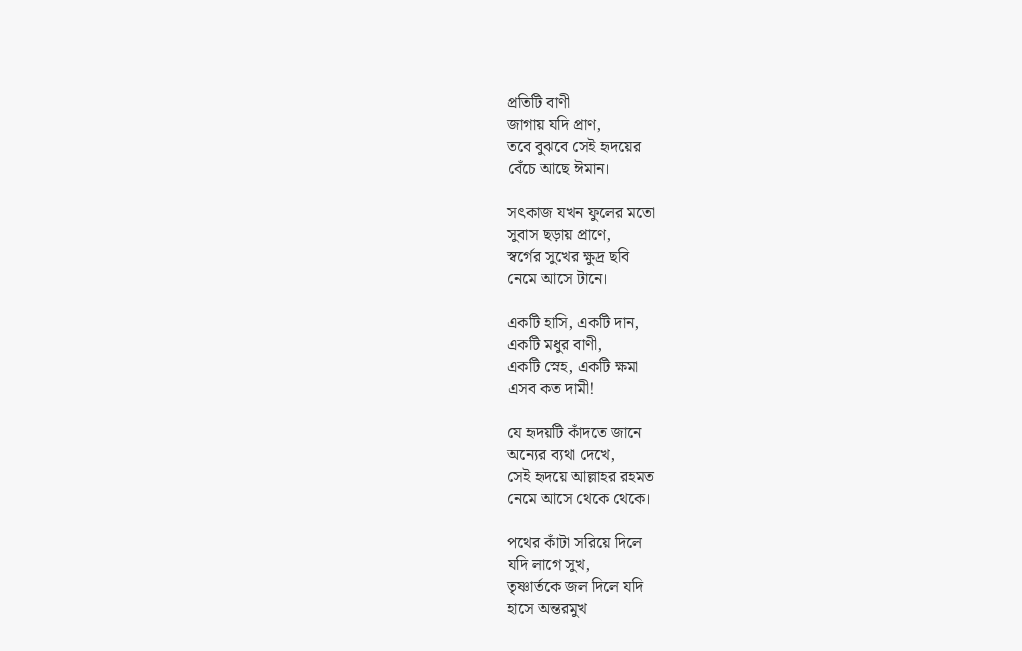প্রতিটি বাণী
জাগায় যদি প্রাণ,
তবে বুঝবে সেই হৃদয়ের
বেঁচে আছে ঈমান।

সৎকাজ যখন ফুলের মতো
সুবাস ছড়ায় প্রাণে,
স্বর্গের সুখের ক্ষুদ্র ছবি
নেমে আসে টানে।

একটি হাসি, একটি দান,
একটি মধুর বাণী,
একটি স্নেহ, একটি ক্ষমা
এসব কত দামী!

যে হৃদয়টি কাঁদতে জানে
অন্যের ব্যথা দেখে,
সেই হৃদয়ে আল্লাহর রহমত
নেমে আসে থেকে থেকে।

পথের কাঁটা সরিয়ে দিলে
যদি লাগে সুখ,
তৃষ্ণার্তকে জল দিলে যদি
হাসে অন্তরমুখ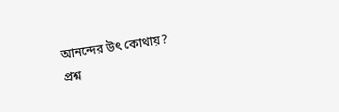আনন্দের উৎ কোথায়?
প্রশ্ন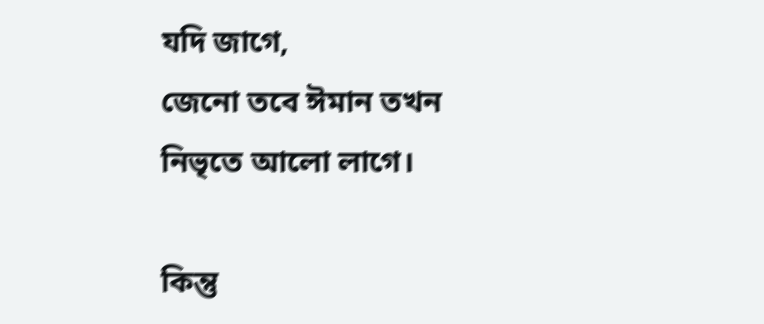যদি জাগে,
জেনো তবে ঈমান তখন
নিভৃতে আলো লাগে।

কিন্তু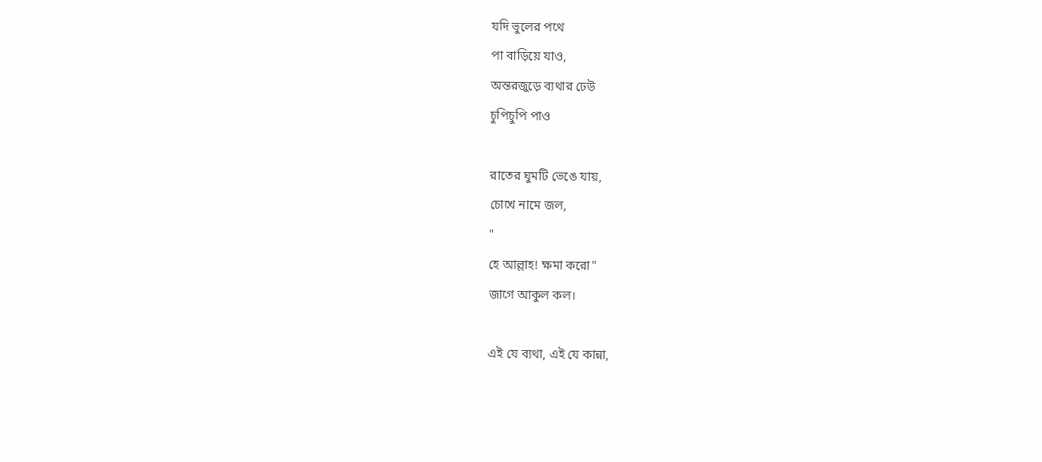যদি ভুলের পথে
পা বাড়িয়ে যাও,
অন্তরজুড়ে ব্যথার ঢেউ
চুপিচুপি পাও

রাতের ঘুমটি ভেঙে যায়,
চোখে নামে জল,
"
হে আল্লাহ! ক্ষমা করো"
জাগে আকুল কল।

এই যে ব্যথা, এই যে কান্না,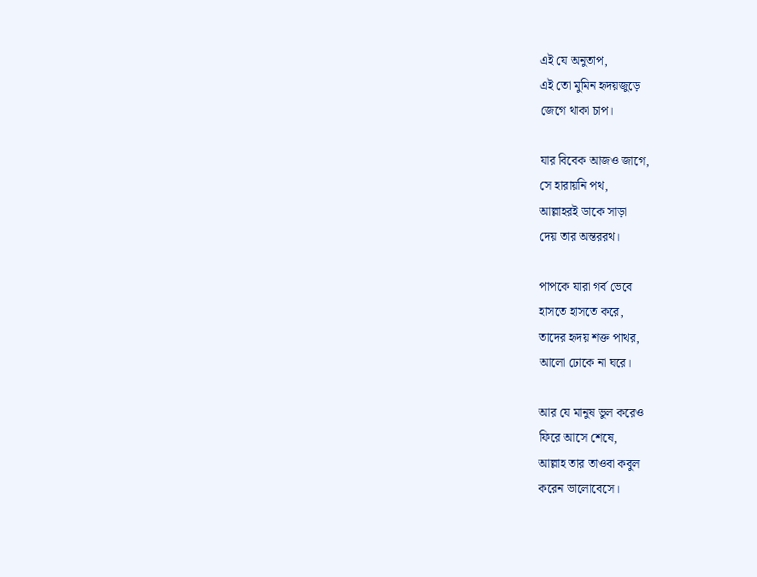এই যে অনুতাপ,
এই তো মুমিন হৃদয়জুড়ে
জেগে থাকা চাপ।

যার বিবেক আজও জাগে,
সে হারায়নি পথ,
আল্লাহরই ডাকে সাড়া
দেয় তার অন্তররথ।

পাপকে যারা গর্ব ভেবে
হাসতে হাসতে করে,
তাদের হৃদয় শক্ত পাথর,
আলো ঢোকে না ঘরে।

আর যে মানুষ ভুল করেও
ফিরে আসে শেষে,
আল্লাহ তার তাওবা কবুল
করেন ভালোবেসে।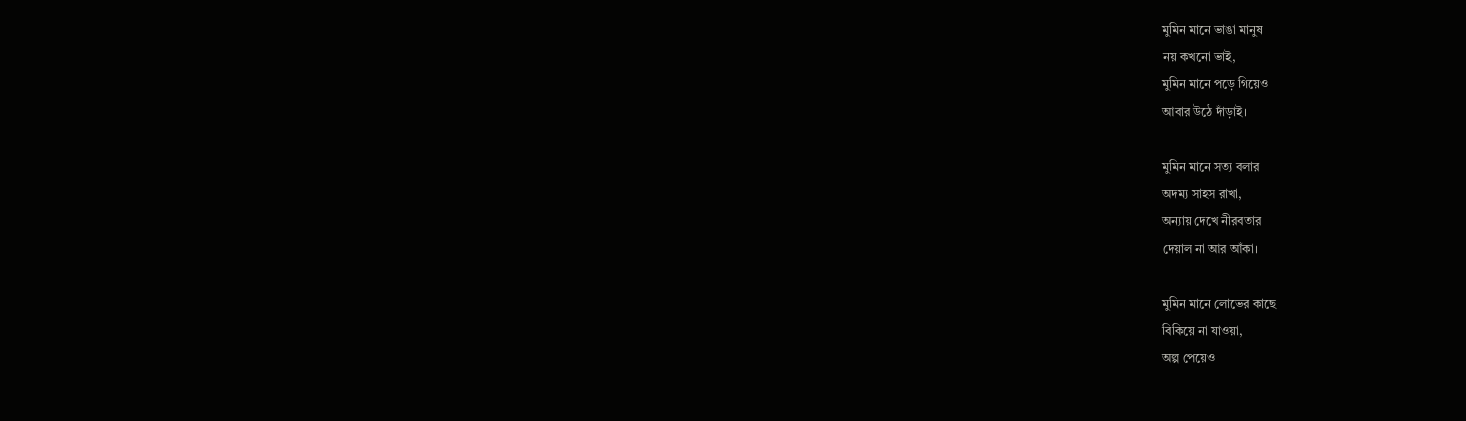মুমিন মানে ভাঙা মানুষ
নয় কখনো ভাই,
মুমিন মানে পড়ে গিয়েও
আবার উঠে দাঁড়াই।

মুমিন মানে সত্য বলার
অদম্য সাহস রাখা,
অন্যায় দেখে নীরবতার
দেয়াল না আর আঁকা।

মুমিন মানে লোভের কাছে
বিকিয়ে না যাওয়া,
অল্প পেয়েও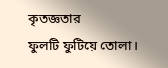কৃতজ্ঞতার
ফুলটি ফুটিয়ে তোলা।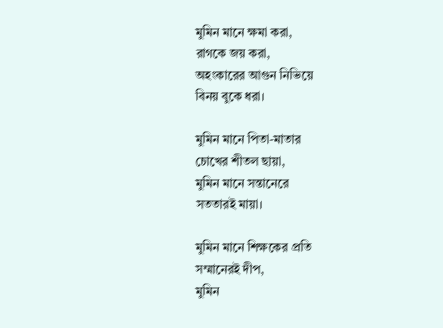মুমিন মানে ক্ষমা করা,
রাগকে জয় করা,
অহংকারের আগুন নিভিয়ে
বিনয় বুকে ধরা।

মুমিন মানে পিতা-মাতার
চোখের শীতল ছায়া,
মুমিন মানে সন্তানেরে
সততারই মায়া।

মুমিন মানে শিক্ষকের প্রতি
সম্মানেরই দীপ,
মুমিন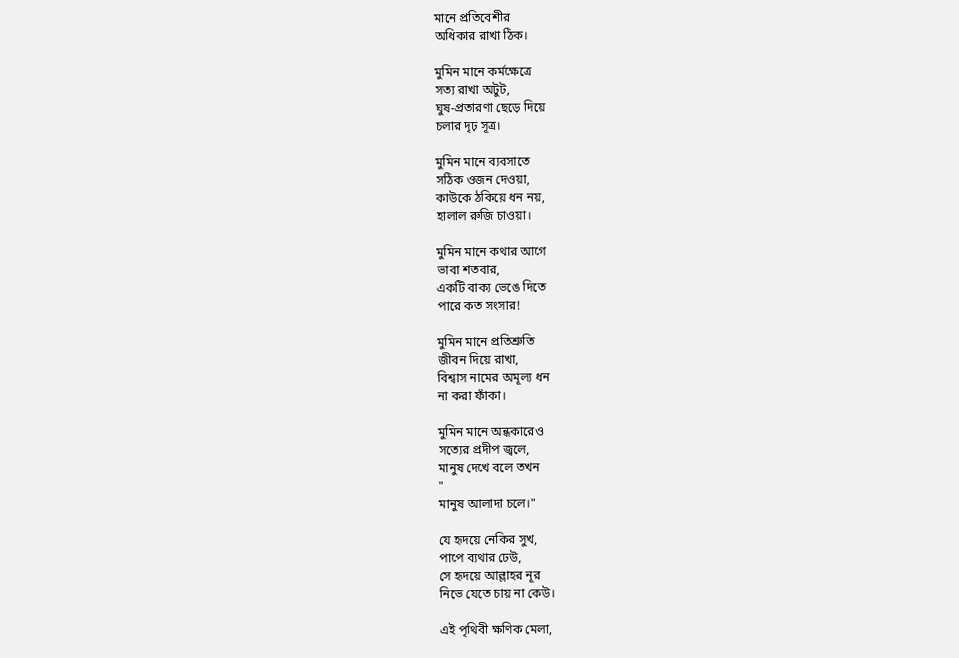মানে প্রতিবেশীর
অধিকার রাখা ঠিক।

মুমিন মানে কর্মক্ষেত্রে
সত্য রাখা অটুট,
ঘুষ-প্রতারণা ছেড়ে দিয়ে
চলার দৃঢ় সূত্র।

মুমিন মানে ব্যবসাতে
সঠিক ওজন দেওয়া,
কাউকে ঠকিয়ে ধন নয়,
হালাল রুজি চাওয়া।

মুমিন মানে কথার আগে
ভাবা শতবার,
একটি বাক্য ভেঙে দিতে
পারে কত সংসার!

মুমিন মানে প্রতিশ্রুতি
জীবন দিয়ে রাখা,
বিশ্বাস নামের অমূল্য ধন
না করা ফাঁকা।

মুমিন মানে অন্ধকারেও
সত্যের প্রদীপ জ্বলে,
মানুষ দেখে বলে তখন
"
মানুষ আলাদা চলে।"

যে হৃদয়ে নেকির সুখ,
পাপে ব্যথার ঢেউ,
সে হৃদয়ে আল্লাহর নূর
নিভে যেতে চায় না কেউ।

এই পৃথিবী ক্ষণিক মেলা,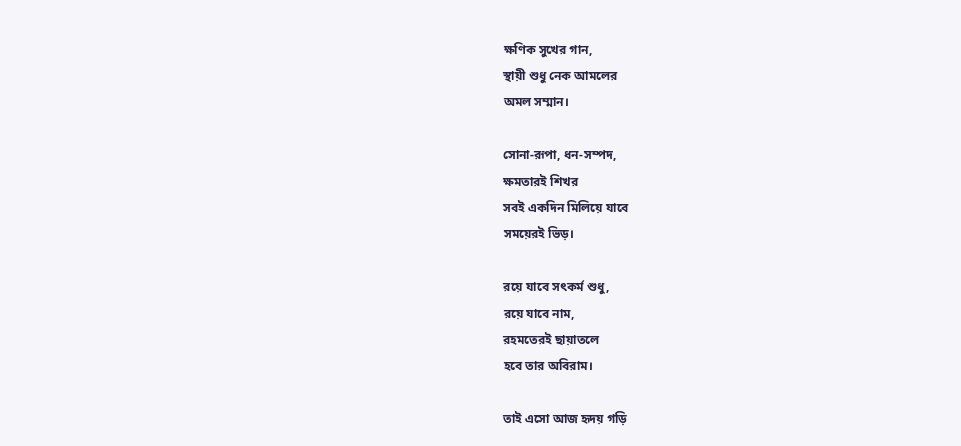ক্ষণিক সুখের গান,
স্থায়ী শুধু নেক আমলের
অমল সম্মান।

সোনা-রূপা, ধন-সম্পদ,
ক্ষমতারই শিখর
সবই একদিন মিলিয়ে যাবে
সময়েরই ভিড়।

রয়ে যাবে সৎকর্ম শুধু,
রয়ে যাবে নাম,
রহমতেরই ছায়াতলে
হবে তার অবিরাম।

তাই এসো আজ হৃদয় গড়ি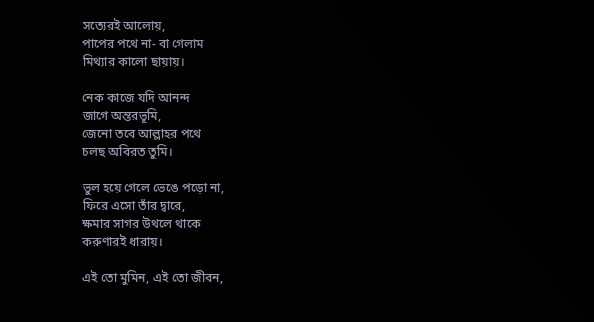সত্যেরই আলোয়,
পাপের পথে না- বা গেলাম
মিথ্যার কালো ছায়ায়।

নেক কাজে যদি আনন্দ
জাগে অন্তরভূমি,
জেনো তবে আল্লাহর পথে
চলছ অবিরত তুমি।

ভুল হয়ে গেলে ভেঙে পড়ো না,
ফিরে এসো তাঁর দ্বারে,
ক্ষমার সাগর উথলে থাকে
করুণারই ধারায়।

এই তো মুমিন, এই তো জীবন,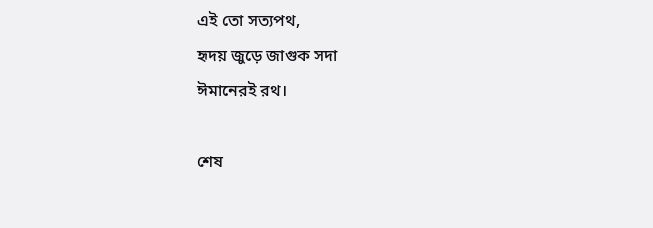এই তো সত্যপথ,
হৃদয় জুড়ে জাগুক সদা
ঈমানেরই রথ।

শেষ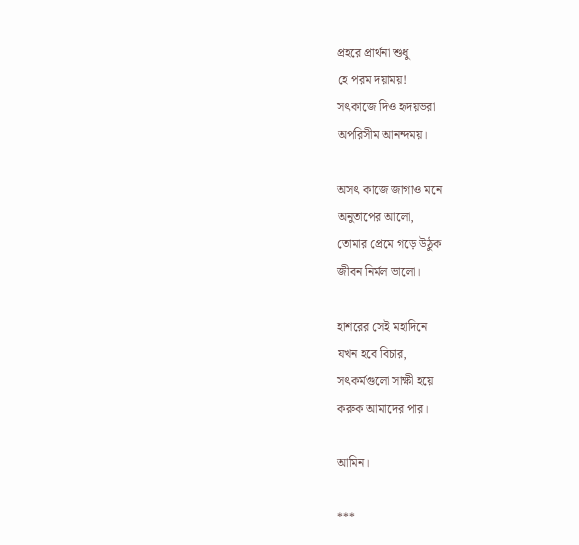প্রহরে প্রার্থনা শুধু
হে পরম দয়াময়!
সৎকাজে দিও হৃদয়ভরা
অপরিসীম আনন্দময়।

অসৎ কাজে জাগাও মনে
অনুতাপের আলো,
তোমার প্রেমে গড়ে উঠুক
জীবন নির্মল ভালো।

হাশরের সেই মহাদিনে
যখন হবে বিচার,
সৎকর্মগুলো সাক্ষী হয়ে
করুক আমাদের পার।

আমিন।

***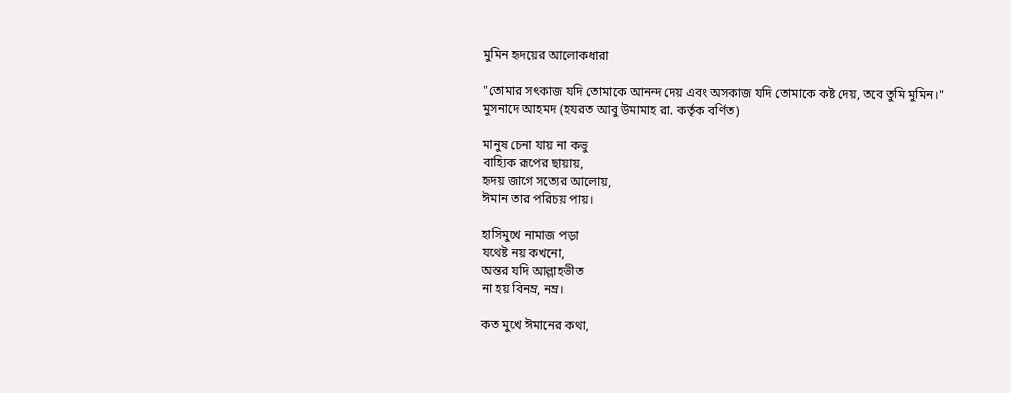মুমিন হৃদয়ের আলোকধারা

"তোমার সৎকাজ যদি তোমাকে আনন্দ দেয় এবং অসকাজ যদি তোমাকে কষ্ট দেয়, তবে তুমি মুমিন।"
মুসনাদে আহমদ (হযরত আবু উমামাহ রা. কর্তৃক বর্ণিত)

মানুষ চেনা যায় না কভু
বাহ্যিক রূপের ছায়ায়,
হৃদয় জাগে সত্যের আলোয়,
ঈমান তার পরিচয় পায়।

হাসিমুখে নামাজ পড়া
যথেষ্ট নয় কখনো,
অন্তর যদি আল্লাহভীত
না হয় বিনম্র, নম্র।

কত মুখে ঈমানের কথা,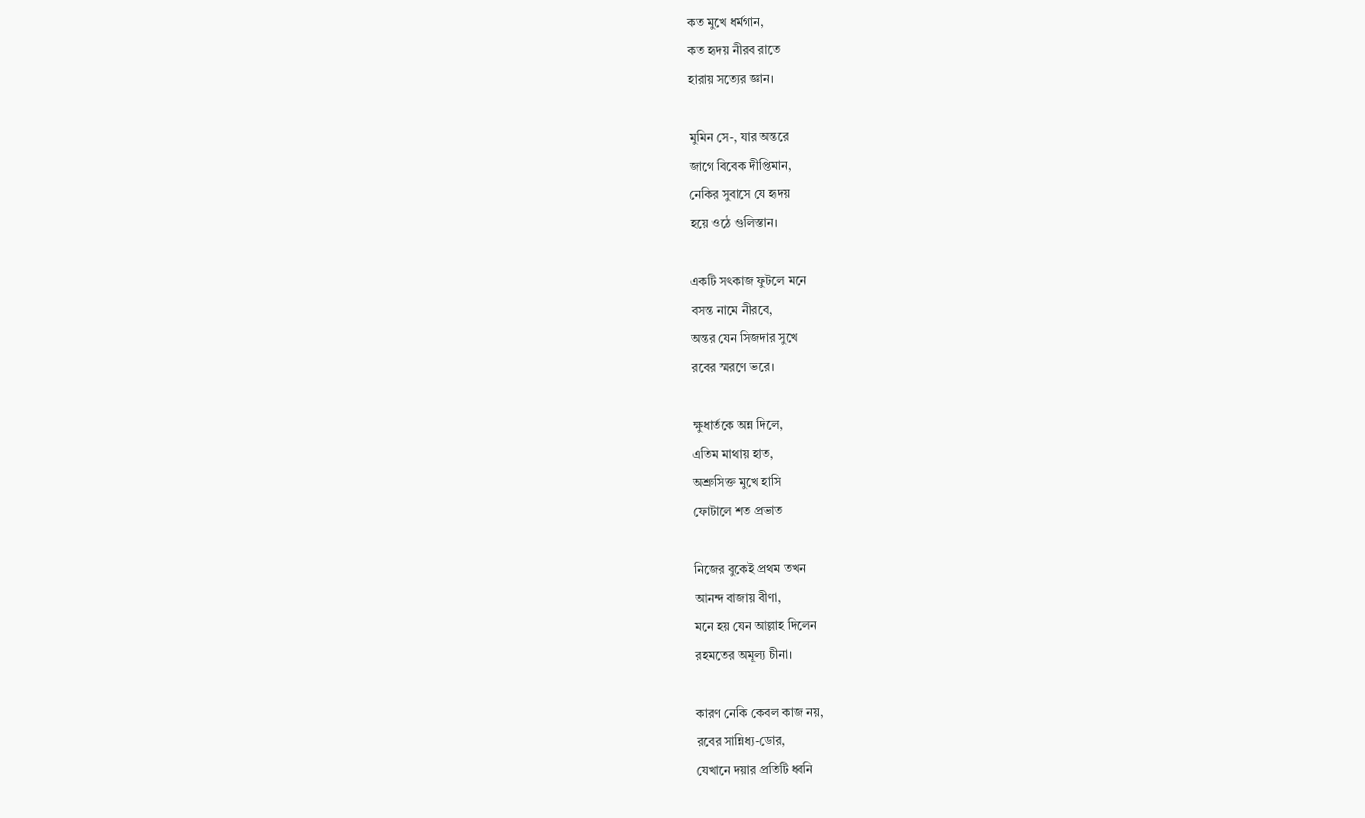কত মুখে ধর্মগান,
কত হৃদয় নীরব রাতে
হারায় সত্যের জ্ঞান।

মুমিন সে-, যার অন্তরে
জাগে বিবেক দীপ্তিমান,
নেকির সুবাসে যে হৃদয়
হয়ে ওঠে গুলিস্তান।

একটি সৎকাজ ফুটলে মনে
বসন্ত নামে নীরবে,
অন্তর যেন সিজদার সুখে
রবের স্মরণে ভরে।

ক্ষুধার্তকে অন্ন দিলে,
এতিম মাথায় হাত,
অশ্রুসিক্ত মুখে হাসি
ফোটালে শত প্রভাত

নিজের বুকেই প্রথম তখন
আনন্দ বাজায় বীণা,
মনে হয় যেন আল্লাহ দিলেন
রহমতের অমূল্য চীনা।

কারণ নেকি কেবল কাজ নয়,
রবের সান্নিধ্য-ডোর,
যেখানে দয়ার প্রতিটি ধ্বনি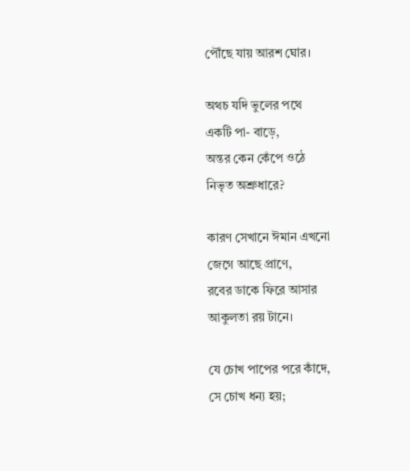পৌঁছে যায় আরশ ঘোর।

অথচ যদি ভুলের পথে
একটি পা- বাড়ে,
অন্তর কেন কেঁপে ওঠে
নিভৃত অশ্রুধারে?

কারণ সেখানে ঈমান এখনো
জেগে আছে প্রাণে,
রবের ডাকে ফিরে আসার
আকুলতা রয় টানে।

যে চোখ পাপের পরে কাঁদে,
সে চোখ ধন্য হয়;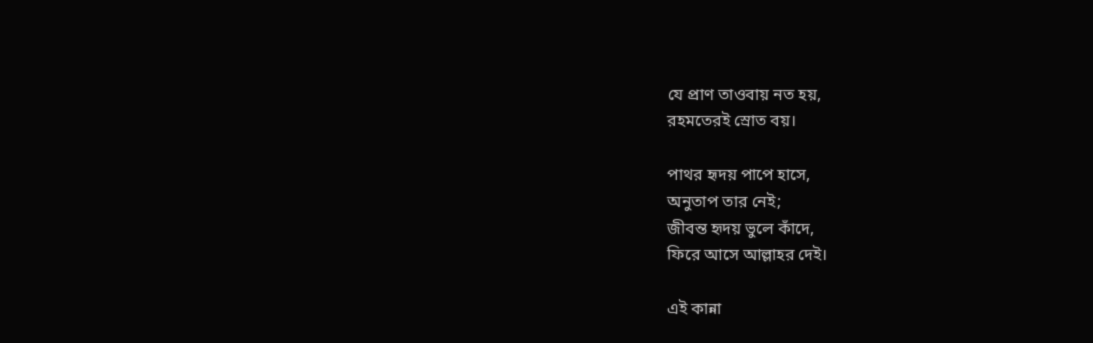যে প্রাণ তাওবায় নত হয়,
রহমতেরই স্রোত বয়।

পাথর হৃদয় পাপে হাসে,
অনুতাপ তার নেই;
জীবন্ত হৃদয় ভুলে কাঁদে,
ফিরে আসে আল্লাহর দেই।

এই কান্না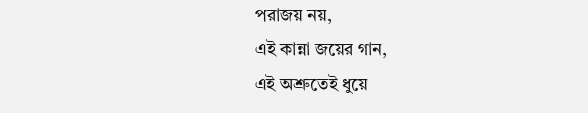পরাজয় নয়,
এই কান্না জয়ের গান,
এই অশ্রুতেই ধুয়ে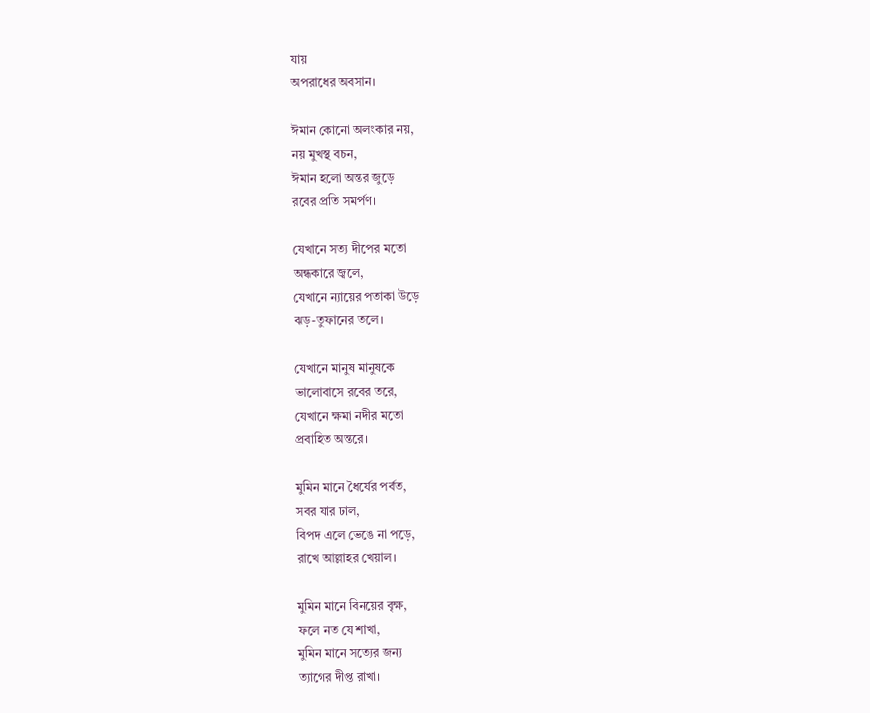যায়
অপরাধের অবসান।

ঈমান কোনো অলংকার নয়,
নয় মুখস্থ বচন,
ঈমান হলো অন্তর জুড়ে
রবের প্রতি সমর্পণ।

যেখানে সত্য দীপের মতো
অন্ধকারে জ্বলে,
যেখানে ন্যায়ের পতাকা উড়ে
ঝড়-তুফানের তলে।

যেখানে মানুষ মানুষকে
ভালোবাসে রবের তরে,
যেখানে ক্ষমা নদীর মতো
প্রবাহিত অন্তরে।

মুমিন মানে ধৈর্যের পর্বত,
সবর যার ঢাল,
বিপদ এলে ভেঙে না পড়ে,
রাখে আল্লাহর খেয়াল।

মুমিন মানে বিনয়ের বৃক্ষ,
ফলে নত যে শাখা,
মুমিন মানে সত্যের জন্য
ত্যাগের দীপ্ত রাখা।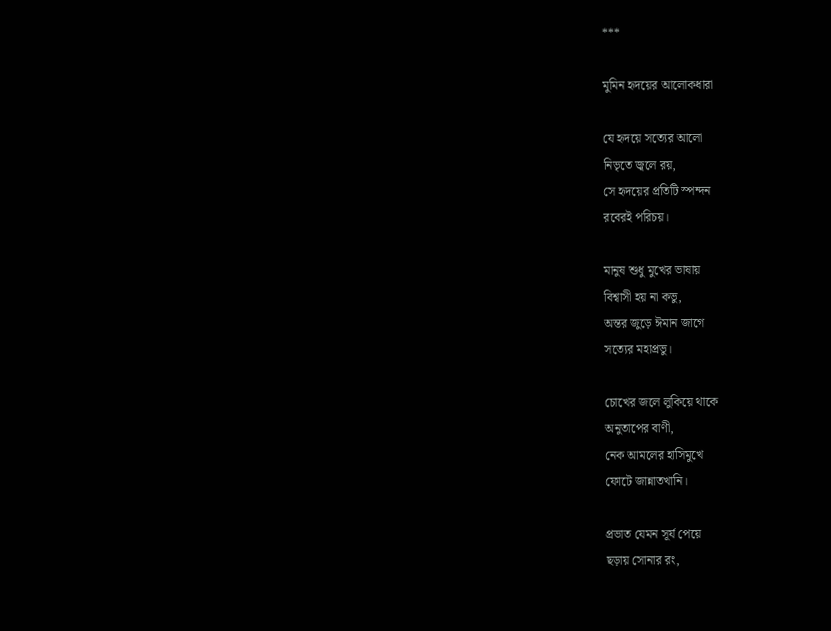***

মুমিন হৃদয়ের আলোকধারা

যে হৃদয়ে সত্যের আলো
নিভৃতে জ্বলে রয়,
সে হৃদয়ের প্রতিটি স্পন্দন
রবেরই পরিচয়।

মানুষ শুধু মুখের ভাষায়
বিশ্বাসী হয় না কভু,
অন্তর জুড়ে ঈমান জাগে
সত্যের মহাপ্রভু।

চোখের জলে লুকিয়ে থাকে
অনুতাপের বাণী,
নেক আমলের হাসিমুখে
ফোটে জান্নাতখানি।

প্রভাত যেমন সূর্য পেয়ে
ছড়ায় সোনার রং,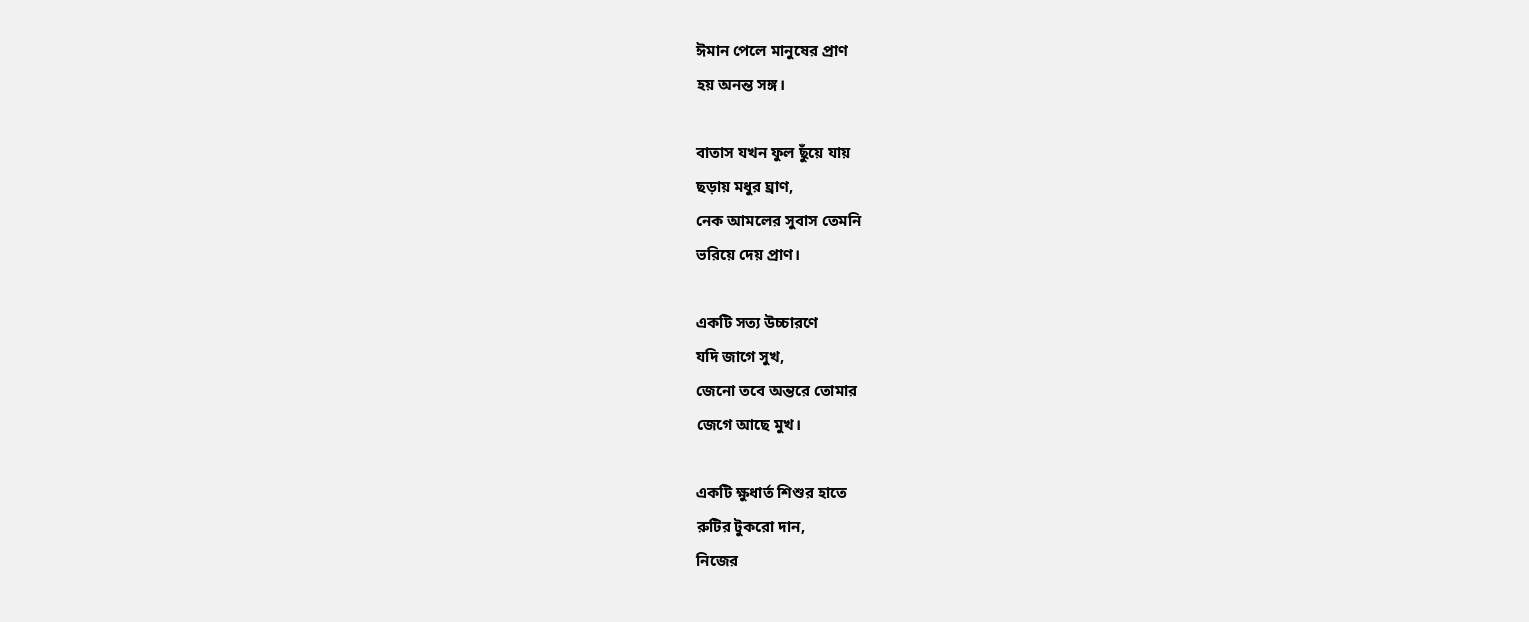ঈমান পেলে মানুষের প্রাণ
হয় অনন্ত সঙ্গ।

বাতাস যখন ফুল ছুঁয়ে যায়
ছড়ায় মধুর ঘ্রাণ,
নেক আমলের সুবাস তেমনি
ভরিয়ে দেয় প্রাণ।

একটি সত্য উচ্চারণে
যদি জাগে সুখ,
জেনো তবে অন্তরে তোমার
জেগে আছে মুখ।

একটি ক্ষুধার্ত শিশুর হাতে
রুটির টুকরো দান,
নিজের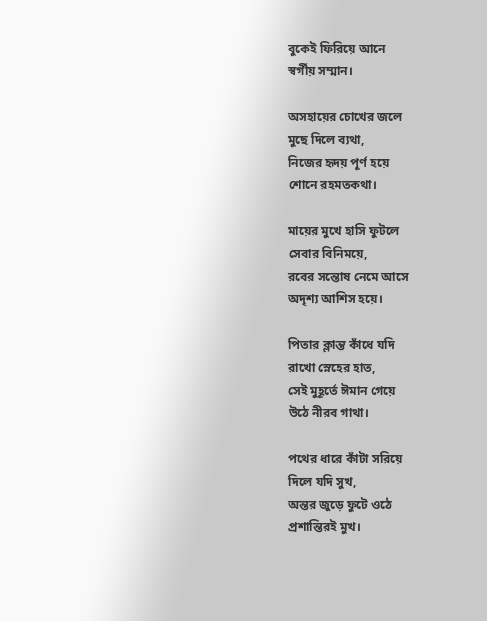বুকেই ফিরিয়ে আনে
স্বর্গীয় সম্মান।

অসহায়ের চোখের জলে
মুছে দিলে ব্যথা,
নিজের হৃদয় পূর্ণ হয়ে
শোনে রহমতকথা।

মায়ের মুখে হাসি ফুটলে
সেবার বিনিময়ে,
রবের সন্তোষ নেমে আসে
অদৃশ্য আশিস হয়ে।

পিতার ক্লান্ত কাঁধে যদি
রাখো স্নেহের হাত,
সেই মুহূর্তে ঈমান গেয়ে
উঠে নীরব গাথা।

পথের ধারে কাঁটা সরিয়ে
দিলে যদি সুখ,
অন্তর জুড়ে ফুটে ওঠে
প্রশান্তিরই মুখ।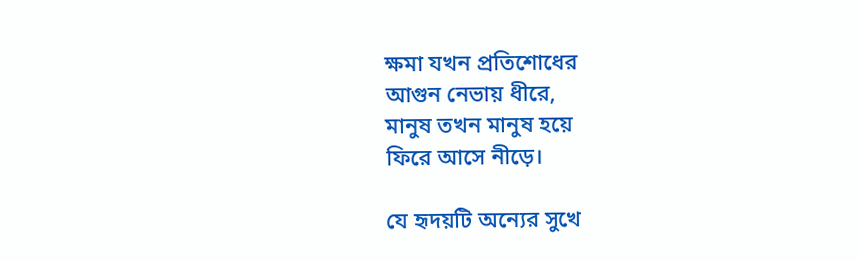ক্ষমা যখন প্রতিশোধের
আগুন নেভায় ধীরে,
মানুষ তখন মানুষ হয়ে
ফিরে আসে নীড়ে।

যে হৃদয়টি অন্যের সুখে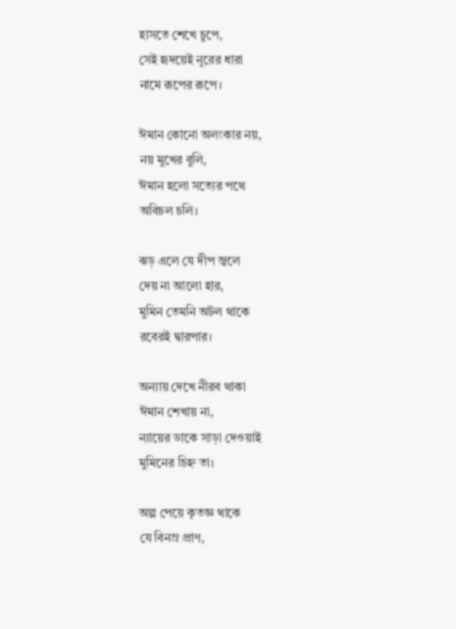হাসতে শেখে চুপে,
সেই হৃদয়েই নূরের ধারা
নামে রূপের রূপে।

ঈমান কোনো অলংকার নয়,
নয় মুখের বুলি,
ঈমান হলো সত্যের পথে
অবিচল চলি।

ঝড় এলে যে দীপ জ্বলে
দেয় না আলো হার,
মুমিন তেমনি অটল থাকে
রবেরই দ্বারপার।

অন্যায় দেখে নীরব থাকা
ঈমান শেখায় না,
ন্যায়ের ডাকে সাড়া দেওয়াই
মুমিনের চিহ্ন তা।

অল্প পেয়ে কৃতজ্ঞ থাকে
যে বিনম্র প্রাণ,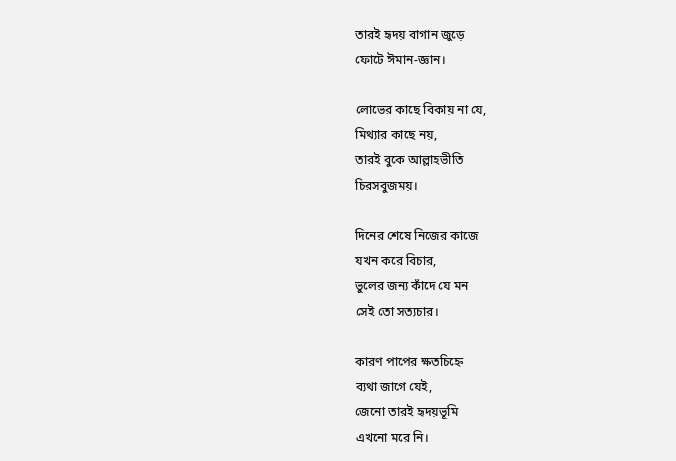তারই হৃদয় বাগান জুড়ে
ফোটে ঈমান-জ্ঞান।

লোভের কাছে বিকায় না যে,
মিথ্যার কাছে নয়,
তারই বুকে আল্লাহভীতি
চিরসবুজময়।

দিনের শেষে নিজের কাজে
যখন করে বিচার,
ভুলের জন্য কাঁদে যে মন
সেই তো সত্যচার।

কারণ পাপের ক্ষতচিহ্নে
ব্যথা জাগে যেই,
জেনো তারই হৃদয়ভূমি
এখনো মরে নি।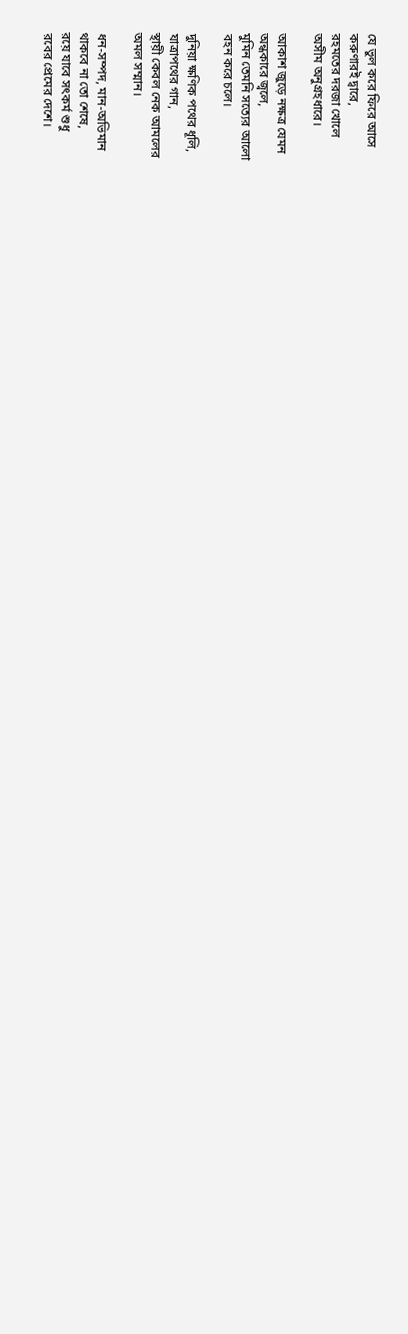যে ভুল করে ফিরে আসে
করুণারই দ্বারে,
রহমতের দরজা খোলে
অসীম অনুগ্রহধারে।

আকাশ জুড়ে নক্ষত্র যেমন
অন্ধকারে জ্বলে,
মুমিন তেমনি সত্যের আলো
বহন করে চলে।

দুনিয়া ক্ষণিক পথের ধূলি,
যাত্রাপথের গান,
স্থায়ী কেবল নেক আমলের
অমল সম্মান।

ধন-সম্পদ, মান-অভিমান
থাকবে না তো শেষে,
রয়ে যাবে সৎকর্ম শুধু
রবের প্রেমের দেশে।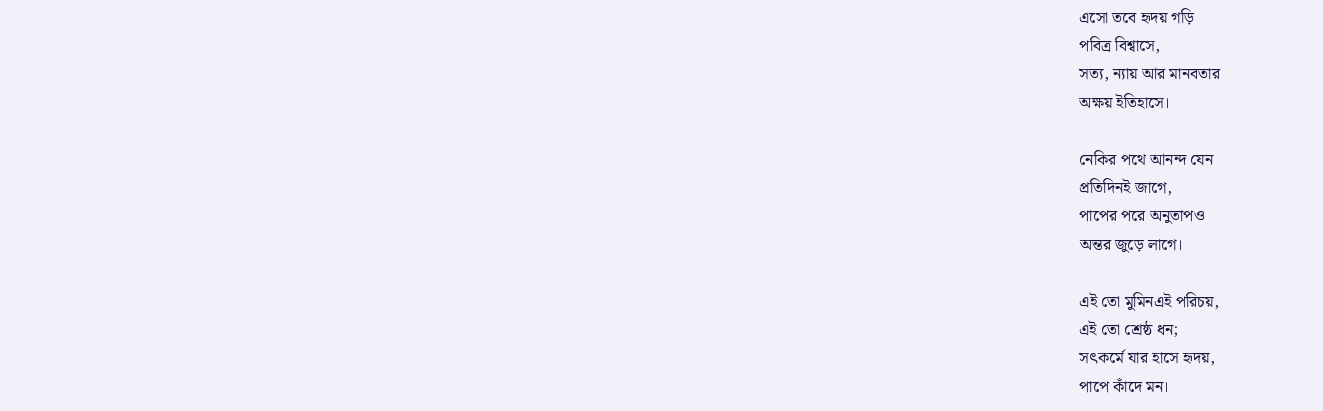এসো তবে হৃদয় গড়ি
পবিত্র বিশ্বাসে,
সত্য, ন্যায় আর মানবতার
অক্ষয় ইতিহাসে।

নেকির পথে আনন্দ যেন
প্রতিদিনই জাগে,
পাপের পরে অনুতাপও
অন্তর জুড়ে লাগে।

এই তো মুমিনএই পরিচয়,
এই তো শ্রেষ্ঠ ধন;
সৎকর্মে যার হাসে হৃদয়,
পাপে কাঁদে মন।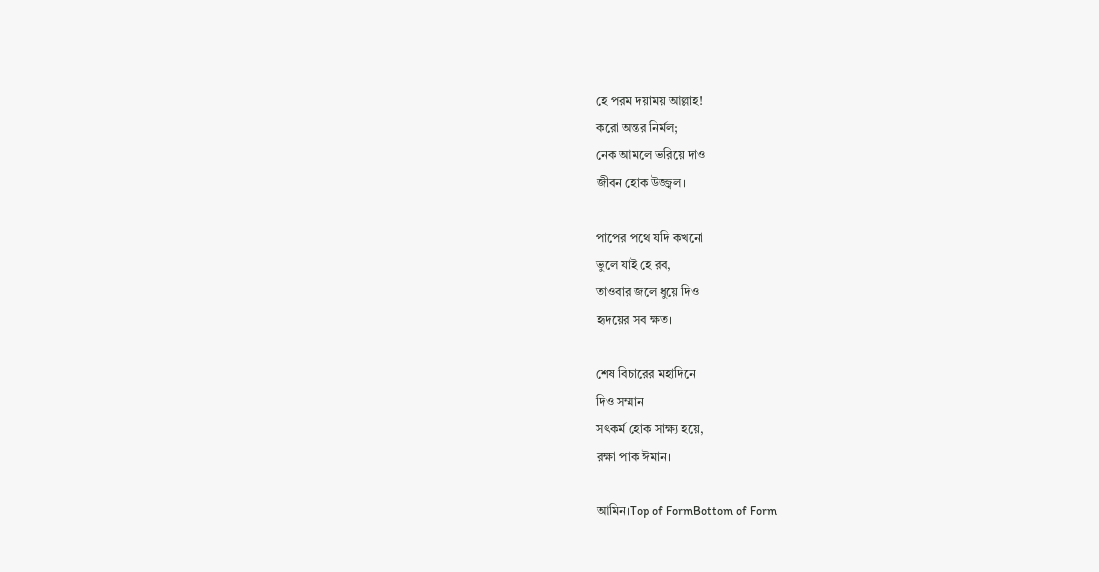হে পরম দয়াময় আল্লাহ!
করো অন্তর নির্মল;
নেক আমলে ভরিয়ে দাও
জীবন হোক উজ্জ্বল।

পাপের পথে যদি কখনো
ভুলে যাই হে রব,
তাওবার জলে ধুয়ে দিও
হৃদয়ের সব ক্ষত।

শেষ বিচারের মহাদিনে
দিও সম্মান
সৎকর্ম হোক সাক্ষ্য হয়ে,
রক্ষা পাক ঈমান।

আমিন।Top of FormBottom of Form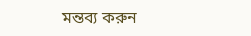মন্তব্য করুন